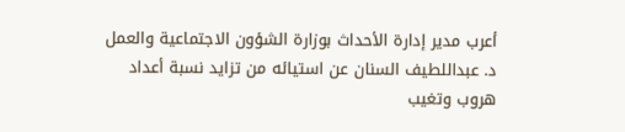أعرب مدير إدارة الأحداث بوزارة الشؤون الاجتماعية والعمل د. عبداللطيف السنان عن استيائه من تزايد نسبة أعداد هروب وتغيب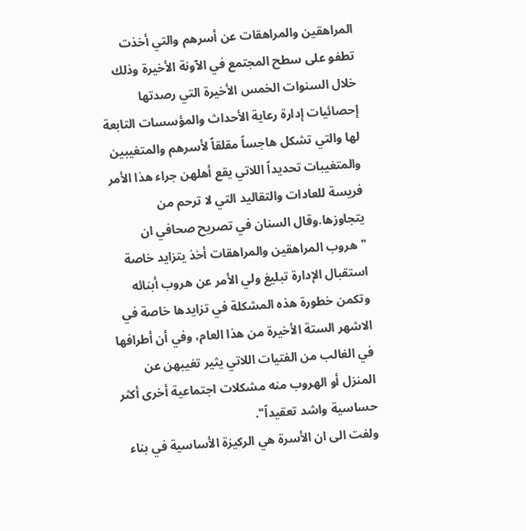المراهقين والمراهقات عن أسرهم والتي أخذت تطفو على سطح المجتمع في الآونة الأخيرة وذلك خلال السنوات الخمس الأخيرة التي رصدتها إحصائيات إدارة رعاية الأحداث والمؤسسات التابعة لها والتي تشكل هاجساً مقلقاً لأسرهم والمتغيبين والمتغيبات تحديداً اللاتي يقع أهلهن جراء هذا الأمر فريسة للعادات والتقاليد التي لا ترحم من يتجاوزها.وقال السنان في تصريح صحافي ان "هروب المراهقين والمراهقات أخذ يتزايد خاصة استقبال الإدارة تبليغ ولي الأمر عن هروب أبنائه وتكمن خطورة هذه المشكلة في تزايدها خاصة في الاشهر الستة الأخيرة من هذا العام، وفي أن أطرافها في الغالب من الفتيات اللاتي يثير تغيبهن عن المنزل أو الهروب منه مشكلات اجتماعية أخرى أكثر حساسية واشد تعقيداً".
ولفت الى ان الأسرة هي الركيزة الأساسية في بناء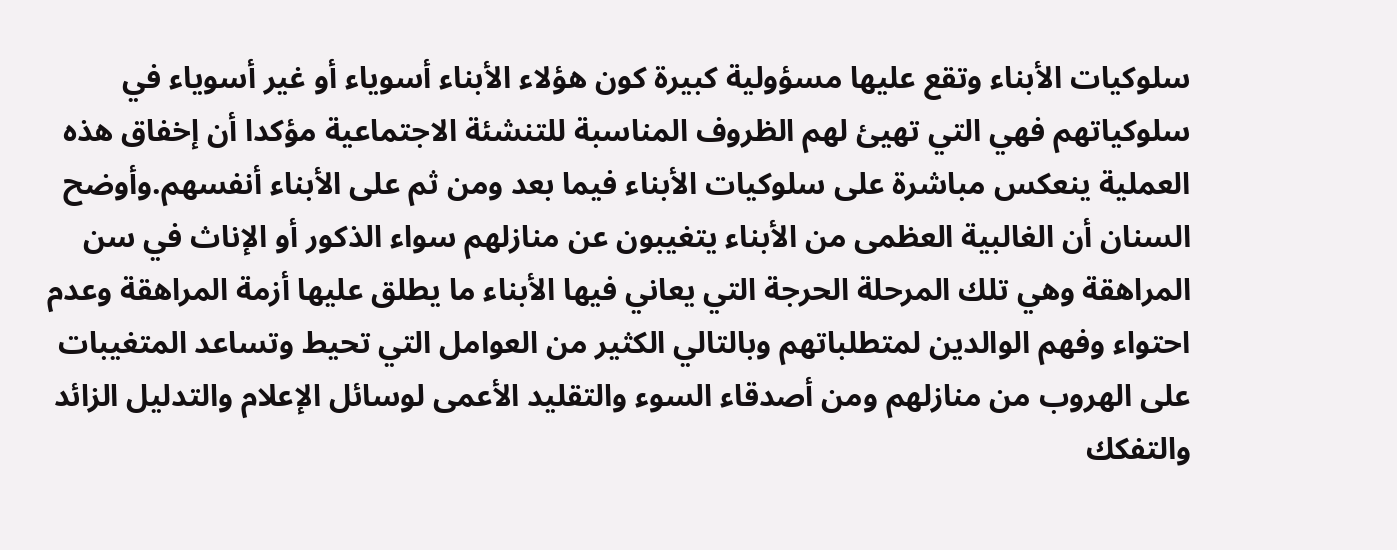سلوكيات الأبناء وتقع عليها مسؤولية كبيرة كون هؤلاء الأبناء أسوياء أو غير أسوياء في سلوكياتهم فهي التي تهيئ لهم الظروف المناسبة للتنشئة الاجتماعية مؤكدا أن إخفاق هذه العملية ينعكس مباشرة على سلوكيات الأبناء فيما بعد ومن ثم على الأبناء أنفسهم.وأوضح السنان أن الغالبية العظمى من الأبناء يتغيبون عن منازلهم سواء الذكور أو الإناث في سن المراهقة وهي تلك المرحلة الحرجة التي يعاني فيها الأبناء ما يطلق عليها أزمة المراهقة وعدم احتواء وفهم الوالدين لمتطلباتهم وبالتالي الكثير من العوامل التي تحيط وتساعد المتغيبات على الهروب من منازلهم ومن أصدقاء السوء والتقليد الأعمى لوسائل الإعلام والتدليل الزائد والتفكك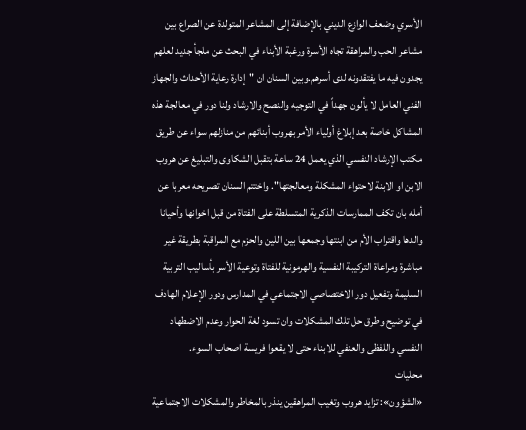الأسري وضعف الوازع الديني بالإضافة إلى المشاعر المتولدة عن الصراع بين مشاعر الحب والمراهقة تجاه الأسرة ورغبة الأبناء في البحث عن ملجأ جديد لعلهم يجدون فيه ما يفتقدونه لدى أسرهم.وبين السنان ان "إدارة رعاية الأحداث والجهاز الفني العامل لا يألون جهداً في التوجيه والنصح والارشاد ولنا دور في معالجة هذه المشاكل خاصة بعد إبلاغ أولياء الأمر بهروب أبنائهم من منازلهم سواء عن طريق مكتب الإرشاد النفسي الذي يعمل 24 ساعة بتقبل الشكاوى والتبليغ عن هروب الابن او الابنة لاحتواء المشكلة ومعالجتها". واختتم السنان تصريحه معربا عن أمله بان تكف الممارسات الذكرية المتسلطة على الفتاة من قبل اخوانها وأحيانا والدها واقتراب الأم من ابنتها وجمعها بين اللين والحزم مع المراقبة بطريقة غير مباشرة ومراعاة التركيبة النفسية والهرمونية للفتاة وتوعية الأسر بأساليب التربية السليمة وتفعيل دور الاختصاصي الاجتماعي في المدارس ودور الإعلام الهادف في توضيح وطرق حل تلك المشكلات وان تسود لغة الحوار وعدم الاضطهاد النفسي واللفظى والعنفي للابناء حتى لا يقعوا فريسة اصحاب السوء.
محليات
«الشؤون»: تزايد هروب وتغيب المراهقين ينذر بالمخاطر والمشكلات الاجتماعية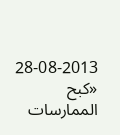28-08-2013
«كبح الممارسات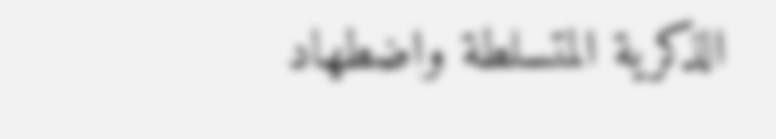الذكرية المتسلطة واضطهاد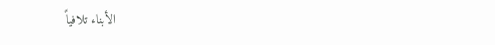الأبناء تلافياً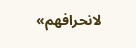لانحرافهم»